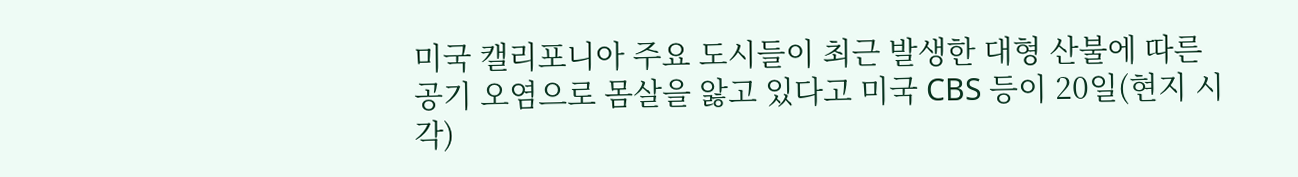미국 캘리포니아 주요 도시들이 최근 발생한 대형 산불에 따른 공기 오염으로 몸살을 앓고 있다고 미국 CBS 등이 20일(현지 시각)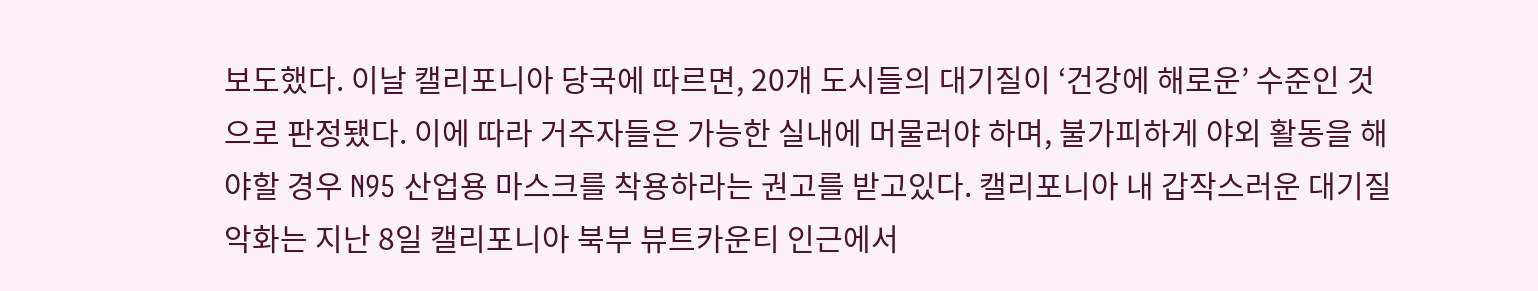보도했다. 이날 캘리포니아 당국에 따르면, 20개 도시들의 대기질이 ‘건강에 해로운’ 수준인 것으로 판정됐다. 이에 따라 거주자들은 가능한 실내에 머물러야 하며, 불가피하게 야외 활동을 해야할 경우 N95 산업용 마스크를 착용하라는 권고를 받고있다. 캘리포니아 내 갑작스러운 대기질 악화는 지난 8일 캘리포니아 북부 뷰트카운티 인근에서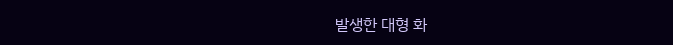발생한 대형 화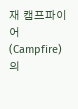재 캠프파이어(Campfire)의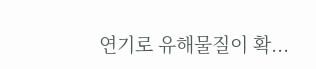연기로 유해물질이 확...